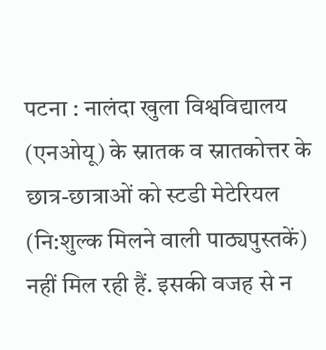पटना : नालंदा खुला विश्वविद्यालय (एनओयू) के स्नातक व स्नातकोत्तर के छात्र-छात्राओं को स्टडी मेटेरियल (नि:शुल्क मिलने वाली पाठ्यपुस्तकें) नहीं मिल रही हैं. इसकी वजह से न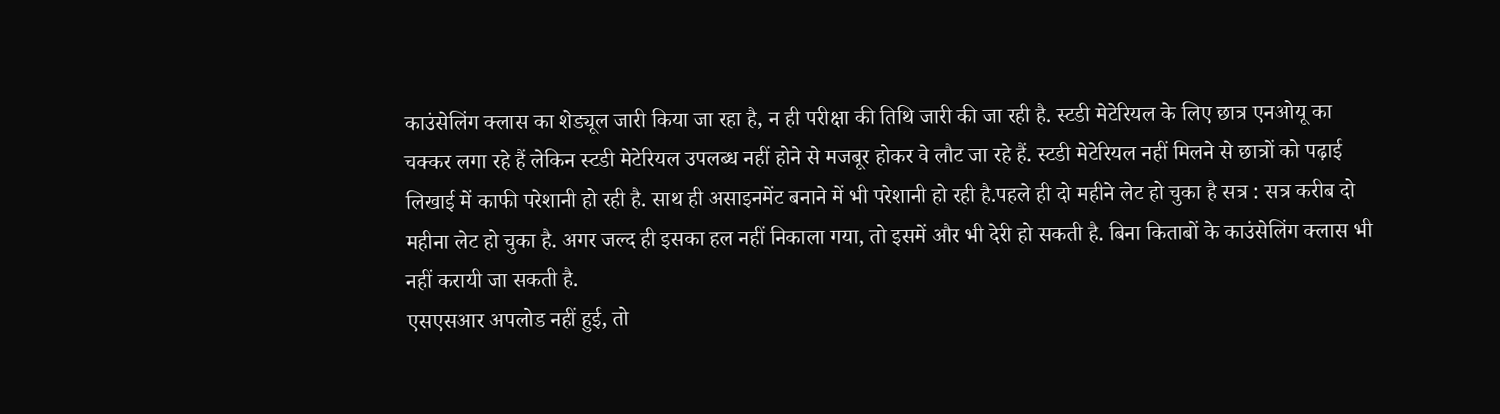काउंसेलिंग क्लास का शेड्यूल जारी किया जा रहा है, न ही परीक्षा की तिथि जारी की जा रही है. स्टडी मेटेरियल के लिए छात्र एनओयू का चक्कर लगा रहे हैं लेकिन स्टडी मेटेरियल उपलब्ध नहीं होने से मजबूर होकर वे लौट जा रहे हैं. स्टडी मेटेरियल नहीं मिलने से छात्रों को पढ़ाई लिखाई में काफी परेशानी हो रही है. साथ ही असाइनमेंट बनाने में भी परेशानी हो रही है.पहले ही दो महीने लेट हो चुका है सत्र : सत्र करीब दो महीना लेट हो चुका है. अगर जल्द ही इसका हल नहीं निकाला गया, तो इसमें और भी देरी हो सकती है. बिना किताबों के काउंसेलिंग क्लास भी नहीं करायी जा सकती है.
एसएसआर अपलोड नहीं हुई, तो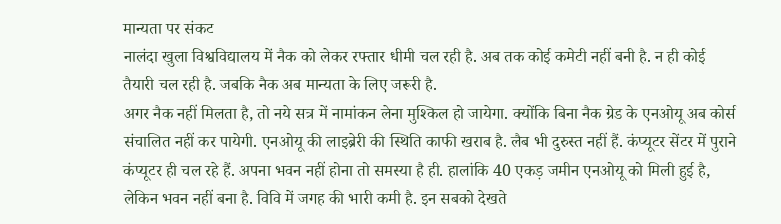मान्यता पर संकट
नालंदा खुला विश्वविद्यालय में नैक को लेकर रफ्तार धीमी चल रही है. अब तक कोई कमेटी नहीं बनी है. न ही कोई तैयारी चल रही है. जबकि नैक अब मान्यता के लिए जरूरी है.
अगर नैक नहीं मिलता है, तो नये सत्र में नामांकन लेना मुश्किल हो जायेगा. क्योंकि बिना नैक ग्रेड के एनओयू अब कोर्स संचालित नहीं कर पायेगी. एनओयू की लाइब्रेरी की स्थिति काफी खराब है. लैब भी दुरुस्त नहीं हैं. कंप्यूटर सेंटर में पुराने कंप्यूटर ही चल रहे हैं. अपना भवन नहीं होना तो समस्या है ही. हालांकि 40 एकड़ जमीन एनओयू को मिली हुई है, लेकिन भवन नहीं बना है. विवि में जगह की भारी कमी है. इन सबको देखते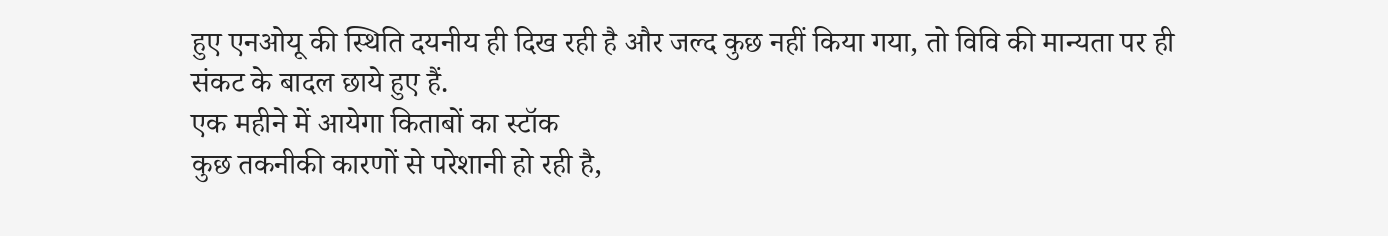हुए एनओयू की स्थिति दयनीय ही दिख रही है और जल्द कुछ नहीं किया गया, तो विवि की मान्यता पर ही संकट के बादल छाये हुए हैं.
एक महीने में आयेगा किताबों का स्टॉक
कुछ तकनीकी कारणों से परेशानी हो रही है,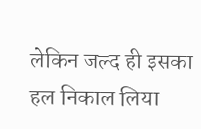लेकिन जल्द ही इसका हल निकाल लिया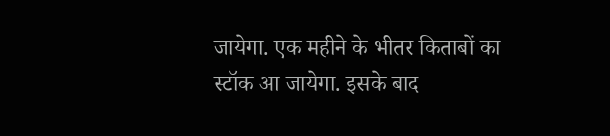जायेगा. एक महीने के भीतर किताबों का स्टॉक आ जायेगा. इसके बाद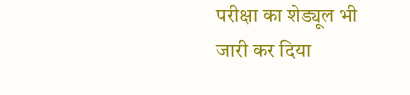परीक्षा का शेड्यूल भी जारी कर दिया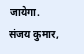जायेगा.
संजय कुमार,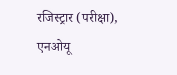रजिस्ट्रार (परीक्षा), एनओयू